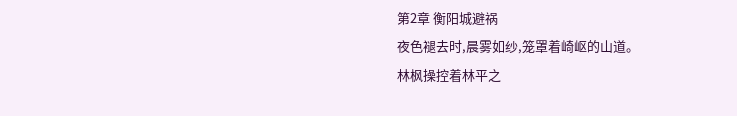第2章 衡阳城避祸
夜色褪去时,晨雾如纱,笼罩着崎岖的山道。
林枫操控着林平之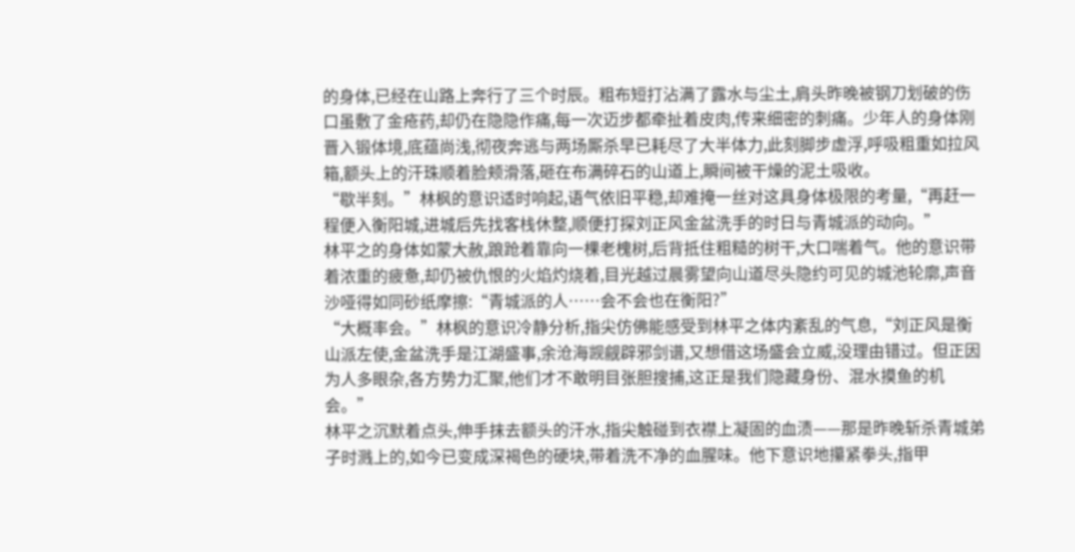的身体,已经在山路上奔行了三个时辰。粗布短打沾满了露水与尘土,肩头昨晚被钢刀划破的伤口虽敷了金疮药,却仍在隐隐作痛,每一次迈步都牵扯着皮肉,传来细密的刺痛。少年人的身体刚晋入锻体境,底蕴尚浅,彻夜奔逃与两场厮杀早已耗尽了大半体力,此刻脚步虚浮,呼吸粗重如拉风箱,额头上的汗珠顺着脸颊滑落,砸在布满碎石的山道上,瞬间被干燥的泥土吸收。
“歇半刻。”林枫的意识适时响起,语气依旧平稳,却难掩一丝对这具身体极限的考量,“再赶一程便入衡阳城,进城后先找客栈休整,顺便打探刘正风金盆洗手的时日与青城派的动向。”
林平之的身体如蒙大赦,踉跄着靠向一棵老槐树,后背抵住粗糙的树干,大口喘着气。他的意识带着浓重的疲惫,却仍被仇恨的火焰灼烧着,目光越过晨雾望向山道尽头隐约可见的城池轮廓,声音沙哑得如同砂纸摩擦:“青城派的人……会不会也在衡阳?”
“大概率会。”林枫的意识冷静分析,指尖仿佛能感受到林平之体内紊乱的气息,“刘正风是衡山派左使,金盆洗手是江湖盛事,余沧海觊觎辟邪剑谱,又想借这场盛会立威,没理由错过。但正因为人多眼杂,各方势力汇聚,他们才不敢明目张胆搜捕,这正是我们隐藏身份、混水摸鱼的机会。”
林平之沉默着点头,伸手抹去额头的汗水,指尖触碰到衣襟上凝固的血渍——那是昨晚斩杀青城弟子时溅上的,如今已变成深褐色的硬块,带着洗不净的血腥味。他下意识地攥紧拳头,指甲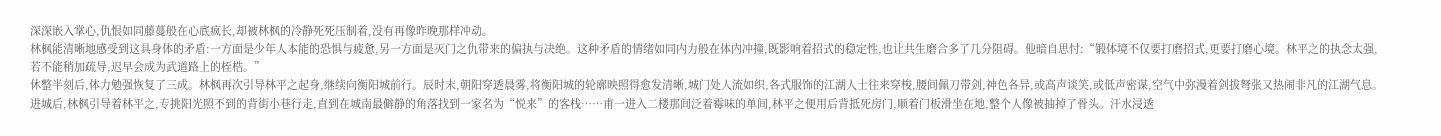深深嵌入掌心,仇恨如同藤蔓般在心底疯长,却被林枫的冷静死死压制着,没有再像昨晚那样冲动。
林枫能清晰地感受到这具身体的矛盾:一方面是少年人本能的恐惧与疲惫,另一方面是灭门之仇带来的偏执与决绝。这种矛盾的情绪如同内力般在体内冲撞,既影响着招式的稳定性,也让共生磨合多了几分阻碍。他暗自思忖:“锻体境不仅要打磨招式,更要打磨心境。林平之的执念太强,若不能稍加疏导,迟早会成为武道路上的桎梏。”
休整半刻后,体力勉强恢复了三成。林枫再次引导林平之起身,继续向衡阳城前行。辰时末,朝阳穿透晨雾,将衡阳城的轮廓映照得愈发清晰,城门处人流如织,各式服饰的江湖人士往来穿梭,腰间佩刀带剑,神色各异,或高声谈笑,或低声密谋,空气中弥漫着剑拔弩张又热闹非凡的江湖气息。
进城后,林枫引导着林平之,专挑阳光照不到的背街小巷行走,直到在城南最僻静的角落找到一家名为“悦来”的客栈……甫一进入二楼那间泛着霉味的单间,林平之便用后背抵死房门,顺着门板滑坐在地,整个人像被抽掉了骨头。汗水浸透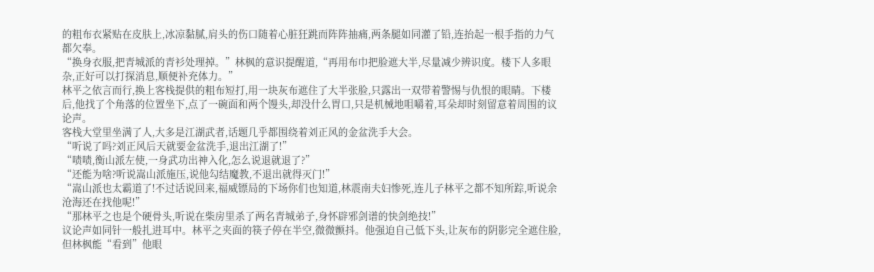的粗布衣紧贴在皮肤上,冰凉黏腻,肩头的伤口随着心脏狂跳而阵阵抽痛,两条腿如同灌了铅,连抬起一根手指的力气都欠奉。
“换身衣服,把青城派的青衫处理掉。”林枫的意识提醒道,“再用布巾把脸遮大半,尽量减少辨识度。楼下人多眼杂,正好可以打探消息,顺便补充体力。”
林平之依言而行,换上客栈提供的粗布短打,用一块灰布遮住了大半张脸,只露出一双带着警惕与仇恨的眼睛。下楼后,他找了个角落的位置坐下,点了一碗面和两个馒头,却没什么胃口,只是机械地咀嚼着,耳朵却时刻留意着周围的议论声。
客栈大堂里坐满了人,大多是江湖武者,话题几乎都围绕着刘正风的金盆洗手大会。
“听说了吗?刘正风后天就要金盆洗手,退出江湖了!”
“啧啧,衡山派左使,一身武功出神入化,怎么说退就退了?”
“还能为啥?听说嵩山派施压,说他勾结魔教,不退出就得灭门!”
“嵩山派也太霸道了!不过话说回来,福威镖局的下场你们也知道,林震南夫妇惨死,连儿子林平之都不知所踪,听说余沧海还在找他呢!”
“那林平之也是个硬骨头,听说在柴房里杀了两名青城弟子,身怀辟邪剑谱的快剑绝技!”
议论声如同针一般扎进耳中。林平之夹面的筷子停在半空,微微颤抖。他强迫自己低下头,让灰布的阴影完全遮住脸,但林枫能“看到”他眼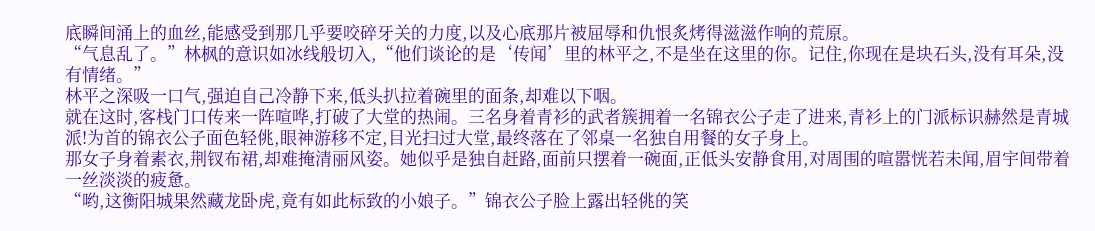底瞬间涌上的血丝,能感受到那几乎要咬碎牙关的力度,以及心底那片被屈辱和仇恨炙烤得滋滋作响的荒原。
“气息乱了。”林枫的意识如冰线般切入,“他们谈论的是‘传闻’里的林平之,不是坐在这里的你。记住,你现在是块石头,没有耳朵,没有情绪。”
林平之深吸一口气,强迫自己冷静下来,低头扒拉着碗里的面条,却难以下咽。
就在这时,客栈门口传来一阵喧哗,打破了大堂的热闹。三名身着青衫的武者簇拥着一名锦衣公子走了进来,青衫上的门派标识赫然是青城派!为首的锦衣公子面色轻佻,眼神游移不定,目光扫过大堂,最终落在了邻桌一名独自用餐的女子身上。
那女子身着素衣,荆钗布裙,却难掩清丽风姿。她似乎是独自赶路,面前只摆着一碗面,正低头安静食用,对周围的喧嚣恍若未闻,眉宇间带着一丝淡淡的疲惫。
“哟,这衡阳城果然藏龙卧虎,竟有如此标致的小娘子。”锦衣公子脸上露出轻佻的笑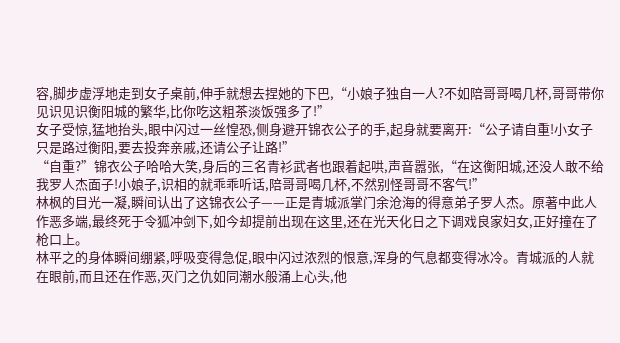容,脚步虚浮地走到女子桌前,伸手就想去捏她的下巴,“小娘子独自一人?不如陪哥哥喝几杯,哥哥带你见识见识衡阳城的繁华,比你吃这粗茶淡饭强多了!”
女子受惊,猛地抬头,眼中闪过一丝惶恐,侧身避开锦衣公子的手,起身就要离开:“公子请自重!小女子只是路过衡阳,要去投奔亲戚,还请公子让路!”
“自重?”锦衣公子哈哈大笑,身后的三名青衫武者也跟着起哄,声音嚣张,“在这衡阳城,还没人敢不给我罗人杰面子!小娘子,识相的就乖乖听话,陪哥哥喝几杯,不然别怪哥哥不客气!”
林枫的目光一凝,瞬间认出了这锦衣公子——正是青城派掌门余沧海的得意弟子罗人杰。原著中此人作恶多端,最终死于令狐冲剑下,如今却提前出现在这里,还在光天化日之下调戏良家妇女,正好撞在了枪口上。
林平之的身体瞬间绷紧,呼吸变得急促,眼中闪过浓烈的恨意,浑身的气息都变得冰冷。青城派的人就在眼前,而且还在作恶,灭门之仇如同潮水般涌上心头,他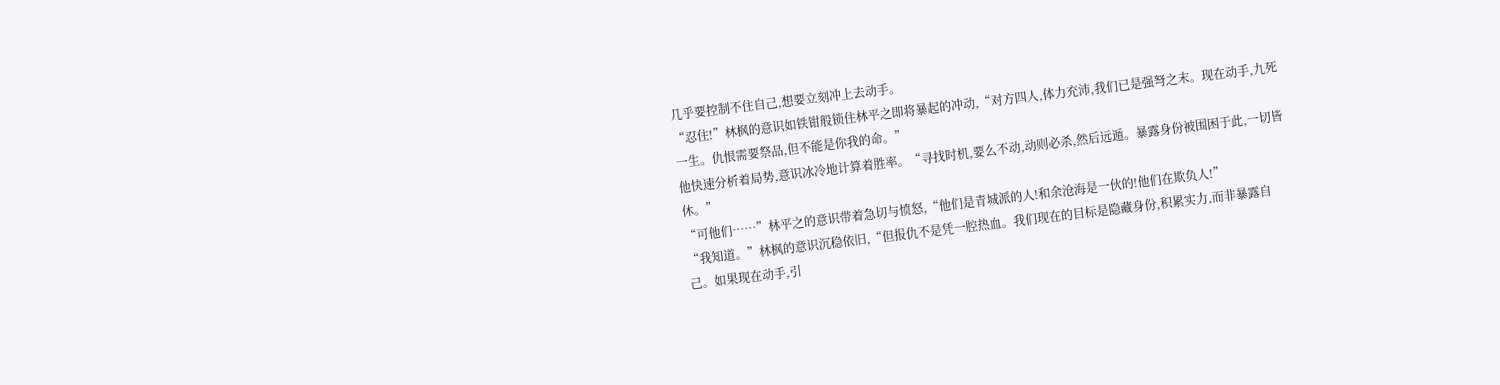几乎要控制不住自己,想要立刻冲上去动手。
“忍住!”林枫的意识如铁钳般锁住林平之即将暴起的冲动,“对方四人,体力充沛,我们已是强弩之末。现在动手,九死一生。仇恨需要祭品,但不能是你我的命。”
他快速分析着局势,意识冰冷地计算着胜率。“寻找时机,要么不动,动则必杀,然后远遁。暴露身份被围困于此,一切皆休。”
“可他们……”林平之的意识带着急切与愤怒,“他们是青城派的人!和余沧海是一伙的!他们在欺负人!”
“我知道。”林枫的意识沉稳依旧,“但报仇不是凭一腔热血。我们现在的目标是隐藏身份,积累实力,而非暴露自己。如果现在动手,引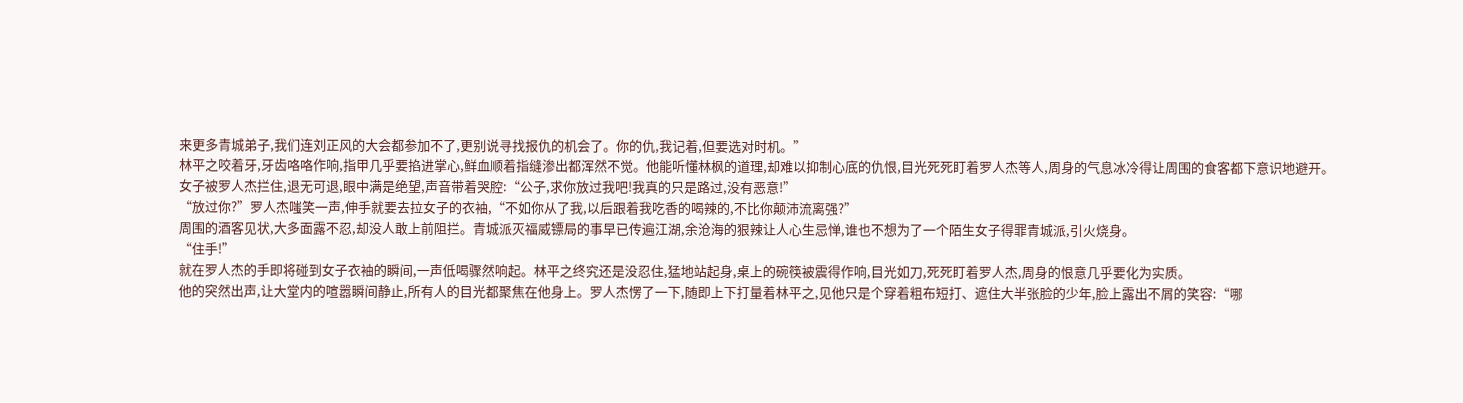来更多青城弟子,我们连刘正风的大会都参加不了,更别说寻找报仇的机会了。你的仇,我记着,但要选对时机。”
林平之咬着牙,牙齿咯咯作响,指甲几乎要掐进掌心,鲜血顺着指缝渗出都浑然不觉。他能听懂林枫的道理,却难以抑制心底的仇恨,目光死死盯着罗人杰等人,周身的气息冰冷得让周围的食客都下意识地避开。
女子被罗人杰拦住,退无可退,眼中满是绝望,声音带着哭腔:“公子,求你放过我吧!我真的只是路过,没有恶意!”
“放过你?”罗人杰嗤笑一声,伸手就要去拉女子的衣袖,“不如你从了我,以后跟着我吃香的喝辣的,不比你颠沛流离强?”
周围的酒客见状,大多面露不忍,却没人敢上前阻拦。青城派灭福威镖局的事早已传遍江湖,余沧海的狠辣让人心生忌惮,谁也不想为了一个陌生女子得罪青城派,引火烧身。
“住手!”
就在罗人杰的手即将碰到女子衣袖的瞬间,一声低喝骤然响起。林平之终究还是没忍住,猛地站起身,桌上的碗筷被震得作响,目光如刀,死死盯着罗人杰,周身的恨意几乎要化为实质。
他的突然出声,让大堂内的喧嚣瞬间静止,所有人的目光都聚焦在他身上。罗人杰愣了一下,随即上下打量着林平之,见他只是个穿着粗布短打、遮住大半张脸的少年,脸上露出不屑的笑容:“哪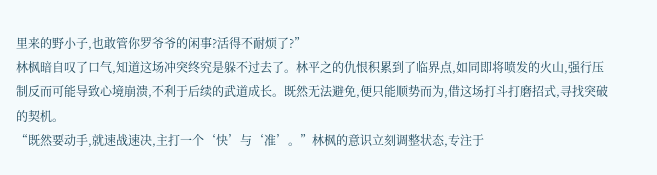里来的野小子,也敢管你罗爷爷的闲事?活得不耐烦了?”
林枫暗自叹了口气,知道这场冲突终究是躲不过去了。林平之的仇恨积累到了临界点,如同即将喷发的火山,强行压制反而可能导致心境崩溃,不利于后续的武道成长。既然无法避免,便只能顺势而为,借这场打斗打磨招式,寻找突破的契机。
“既然要动手,就速战速决,主打一个‘快’与‘准’。”林枫的意识立刻调整状态,专注于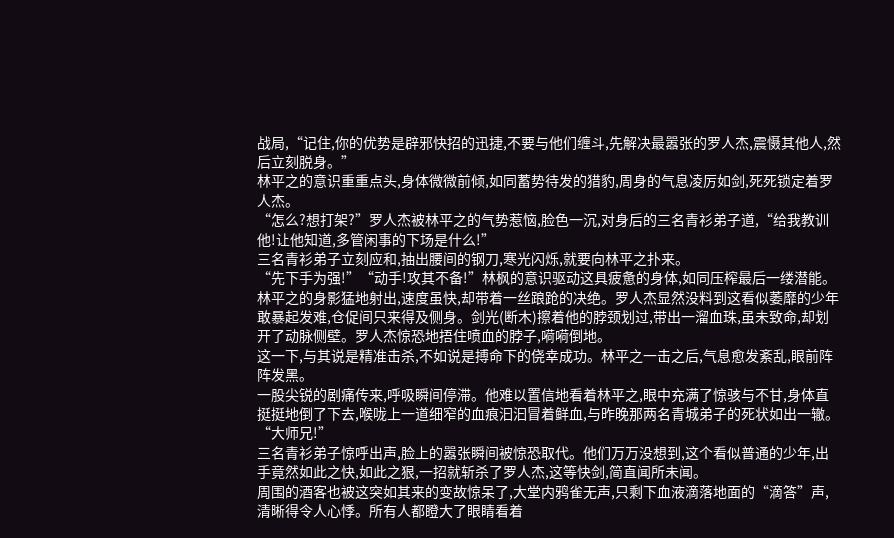战局,“记住,你的优势是辟邪快招的迅捷,不要与他们缠斗,先解决最嚣张的罗人杰,震慑其他人,然后立刻脱身。”
林平之的意识重重点头,身体微微前倾,如同蓄势待发的猎豹,周身的气息凌厉如剑,死死锁定着罗人杰。
“怎么?想打架?”罗人杰被林平之的气势惹恼,脸色一沉,对身后的三名青衫弟子道,“给我教训他!让他知道,多管闲事的下场是什么!”
三名青衫弟子立刻应和,抽出腰间的钢刀,寒光闪烁,就要向林平之扑来。
“先下手为强!”“动手!攻其不备!”林枫的意识驱动这具疲惫的身体,如同压榨最后一缕潜能。林平之的身影猛地射出,速度虽快,却带着一丝踉跄的决绝。罗人杰显然没料到这看似萎靡的少年敢暴起发难,仓促间只来得及侧身。剑光(断木)擦着他的脖颈划过,带出一溜血珠,虽未致命,却划开了动脉侧壁。罗人杰惊恐地捂住喷血的脖子,嗬嗬倒地。
这一下,与其说是精准击杀,不如说是搏命下的侥幸成功。林平之一击之后,气息愈发紊乱,眼前阵阵发黑。
一股尖锐的剧痛传来,呼吸瞬间停滞。他难以置信地看着林平之,眼中充满了惊骇与不甘,身体直挺挺地倒了下去,喉咙上一道细窄的血痕汩汩冒着鲜血,与昨晚那两名青城弟子的死状如出一辙。
“大师兄!”
三名青衫弟子惊呼出声,脸上的嚣张瞬间被惊恐取代。他们万万没想到,这个看似普通的少年,出手竟然如此之快,如此之狠,一招就斩杀了罗人杰,这等快剑,简直闻所未闻。
周围的酒客也被这突如其来的变故惊呆了,大堂内鸦雀无声,只剩下血液滴落地面的“滴答”声,清晰得令人心悸。所有人都瞪大了眼睛看着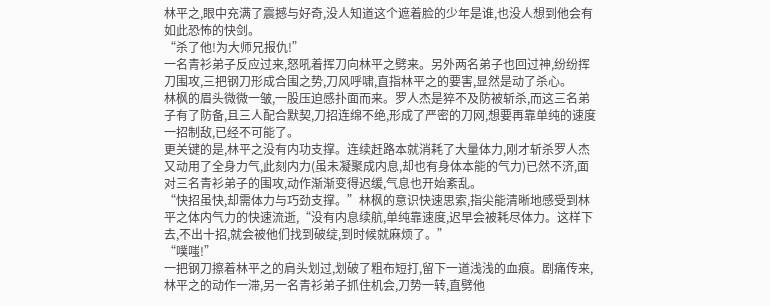林平之,眼中充满了震撼与好奇,没人知道这个遮着脸的少年是谁,也没人想到他会有如此恐怖的快剑。
“杀了他!为大师兄报仇!”
一名青衫弟子反应过来,怒吼着挥刀向林平之劈来。另外两名弟子也回过神,纷纷挥刀围攻,三把钢刀形成合围之势,刀风呼啸,直指林平之的要害,显然是动了杀心。
林枫的眉头微微一皱,一股压迫感扑面而来。罗人杰是猝不及防被斩杀,而这三名弟子有了防备,且三人配合默契,刀招连绵不绝,形成了严密的刀网,想要再靠单纯的速度一招制敌,已经不可能了。
更关键的是,林平之没有内功支撑。连续赶路本就消耗了大量体力,刚才斩杀罗人杰又动用了全身力气,此刻内力(虽未凝聚成内息,却也有身体本能的气力)已然不济,面对三名青衫弟子的围攻,动作渐渐变得迟缓,气息也开始紊乱。
“快招虽快,却需体力与巧劲支撑。”林枫的意识快速思索,指尖能清晰地感受到林平之体内气力的快速流逝,“没有内息续航,单纯靠速度,迟早会被耗尽体力。这样下去,不出十招,就会被他们找到破绽,到时候就麻烦了。”
“噗嗤!”
一把钢刀擦着林平之的肩头划过,划破了粗布短打,留下一道浅浅的血痕。剧痛传来,林平之的动作一滞,另一名青衫弟子抓住机会,刀势一转,直劈他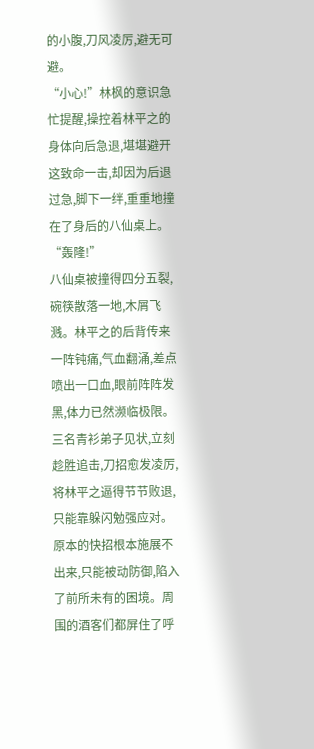的小腹,刀风凌厉,避无可避。
“小心!”林枫的意识急忙提醒,操控着林平之的身体向后急退,堪堪避开这致命一击,却因为后退过急,脚下一绊,重重地撞在了身后的八仙桌上。
“轰隆!”
八仙桌被撞得四分五裂,碗筷散落一地,木屑飞溅。林平之的后背传来一阵钝痛,气血翻涌,差点喷出一口血,眼前阵阵发黑,体力已然濒临极限。
三名青衫弟子见状,立刻趁胜追击,刀招愈发凌厉,将林平之逼得节节败退,只能靠躲闪勉强应对。原本的快招根本施展不出来,只能被动防御,陷入了前所未有的困境。周围的酒客们都屏住了呼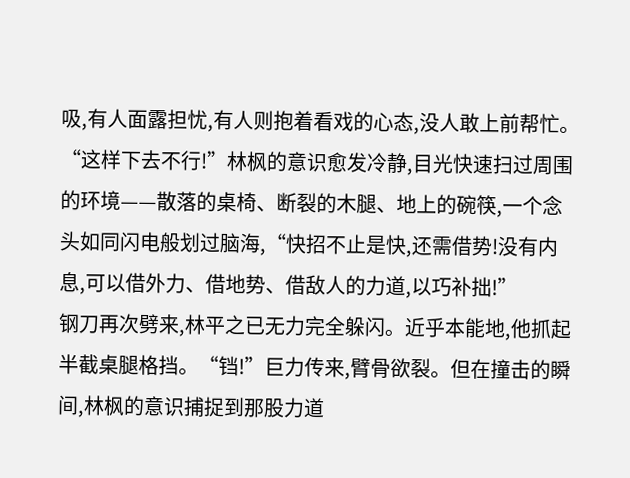吸,有人面露担忧,有人则抱着看戏的心态,没人敢上前帮忙。
“这样下去不行!”林枫的意识愈发冷静,目光快速扫过周围的环境——散落的桌椅、断裂的木腿、地上的碗筷,一个念头如同闪电般划过脑海,“快招不止是快,还需借势!没有内息,可以借外力、借地势、借敌人的力道,以巧补拙!”
钢刀再次劈来,林平之已无力完全躲闪。近乎本能地,他抓起半截桌腿格挡。“铛!”巨力传来,臂骨欲裂。但在撞击的瞬间,林枫的意识捕捉到那股力道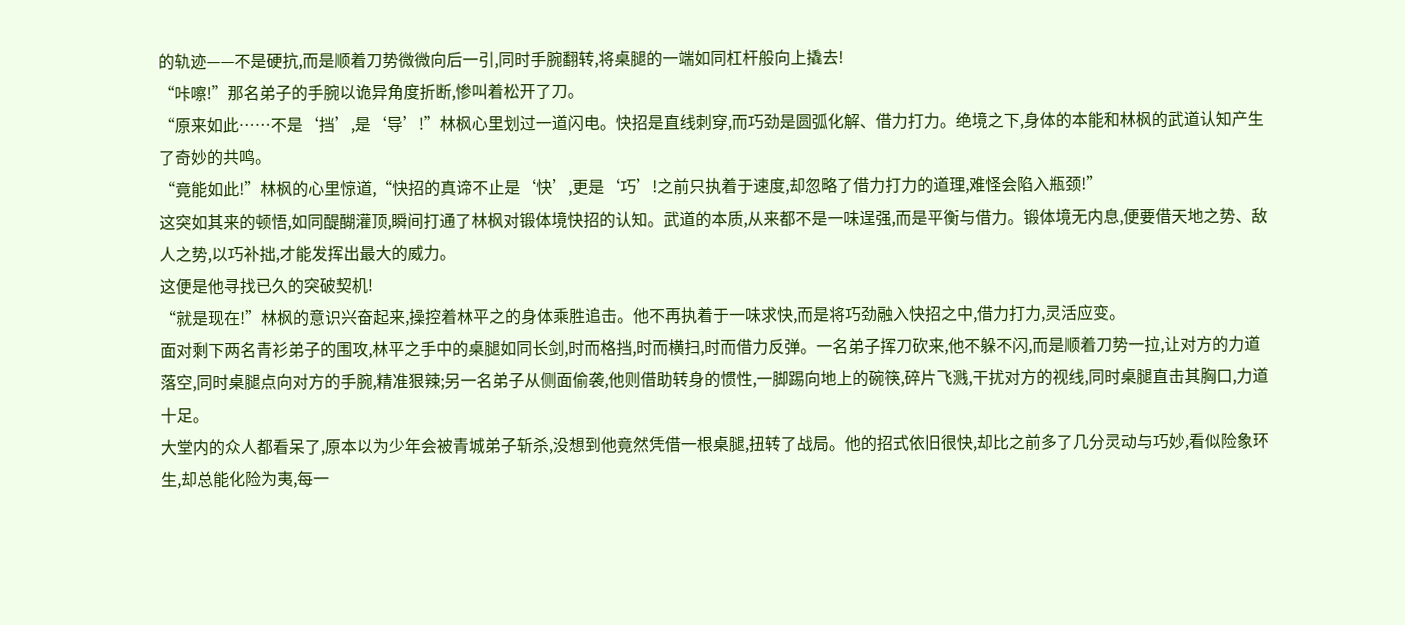的轨迹——不是硬抗,而是顺着刀势微微向后一引,同时手腕翻转,将桌腿的一端如同杠杆般向上撬去!
“咔嚓!”那名弟子的手腕以诡异角度折断,惨叫着松开了刀。
“原来如此……不是‘挡’,是‘导’!”林枫心里划过一道闪电。快招是直线刺穿,而巧劲是圆弧化解、借力打力。绝境之下,身体的本能和林枫的武道认知产生了奇妙的共鸣。
“竟能如此!”林枫的心里惊道,“快招的真谛不止是‘快’,更是‘巧’!之前只执着于速度,却忽略了借力打力的道理,难怪会陷入瓶颈!”
这突如其来的顿悟,如同醍醐灌顶,瞬间打通了林枫对锻体境快招的认知。武道的本质,从来都不是一味逞强,而是平衡与借力。锻体境无内息,便要借天地之势、敌人之势,以巧补拙,才能发挥出最大的威力。
这便是他寻找已久的突破契机!
“就是现在!”林枫的意识兴奋起来,操控着林平之的身体乘胜追击。他不再执着于一味求快,而是将巧劲融入快招之中,借力打力,灵活应变。
面对剩下两名青衫弟子的围攻,林平之手中的桌腿如同长剑,时而格挡,时而横扫,时而借力反弹。一名弟子挥刀砍来,他不躲不闪,而是顺着刀势一拉,让对方的力道落空,同时桌腿点向对方的手腕,精准狠辣;另一名弟子从侧面偷袭,他则借助转身的惯性,一脚踢向地上的碗筷,碎片飞溅,干扰对方的视线,同时桌腿直击其胸口,力道十足。
大堂内的众人都看呆了,原本以为少年会被青城弟子斩杀,没想到他竟然凭借一根桌腿,扭转了战局。他的招式依旧很快,却比之前多了几分灵动与巧妙,看似险象环生,却总能化险为夷,每一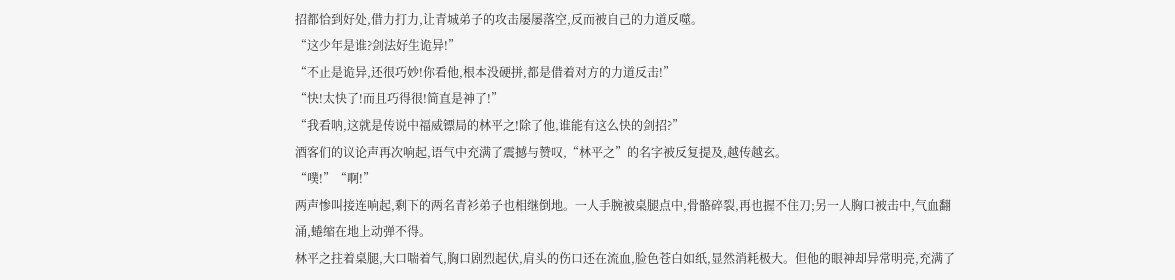招都恰到好处,借力打力,让青城弟子的攻击屡屡落空,反而被自己的力道反噬。
“这少年是谁?剑法好生诡异!”
“不止是诡异,还很巧妙!你看他,根本没硬拼,都是借着对方的力道反击!”
“快!太快了!而且巧得很!简直是神了!”
“我看呐,这就是传说中福威镖局的林平之!除了他,谁能有这么快的剑招?”
酒客们的议论声再次响起,语气中充满了震撼与赞叹,“林平之”的名字被反复提及,越传越玄。
“噗!”“啊!”
两声惨叫接连响起,剩下的两名青衫弟子也相继倒地。一人手腕被桌腿点中,骨骼碎裂,再也握不住刀;另一人胸口被击中,气血翻涌,蜷缩在地上动弹不得。
林平之拄着桌腿,大口喘着气,胸口剧烈起伏,肩头的伤口还在流血,脸色苍白如纸,显然消耗极大。但他的眼神却异常明亮,充满了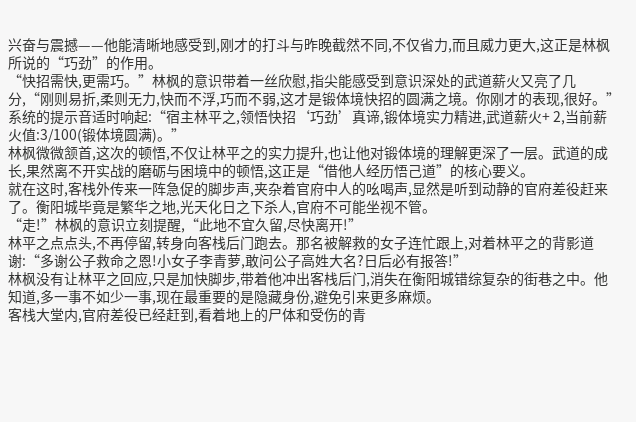兴奋与震撼——他能清晰地感受到,刚才的打斗与昨晚截然不同,不仅省力,而且威力更大,这正是林枫所说的“巧劲”的作用。
“快招需快,更需巧。”林枫的意识带着一丝欣慰,指尖能感受到意识深处的武道薪火又亮了几分,“刚则易折,柔则无力,快而不浮,巧而不弱,这才是锻体境快招的圆满之境。你刚才的表现,很好。”
系统的提示音适时响起:“宿主林平之,领悟快招‘巧劲’真谛,锻体境实力精进,武道薪火+ 2,当前薪火值:3/100(锻体境圆满)。”
林枫微微颔首,这次的顿悟,不仅让林平之的实力提升,也让他对锻体境的理解更深了一层。武道的成长,果然离不开实战的磨砺与困境中的顿悟,这正是“借他人经历悟己道”的核心要义。
就在这时,客栈外传来一阵急促的脚步声,夹杂着官府中人的吆喝声,显然是听到动静的官府差役赶来了。衡阳城毕竟是繁华之地,光天化日之下杀人,官府不可能坐视不管。
“走!”林枫的意识立刻提醒,“此地不宜久留,尽快离开!”
林平之点点头,不再停留,转身向客栈后门跑去。那名被解救的女子连忙跟上,对着林平之的背影道谢:“多谢公子救命之恩!小女子李青萝,敢问公子高姓大名?日后必有报答!”
林枫没有让林平之回应,只是加快脚步,带着他冲出客栈后门,消失在衡阳城错综复杂的街巷之中。他知道,多一事不如少一事,现在最重要的是隐藏身份,避免引来更多麻烦。
客栈大堂内,官府差役已经赶到,看着地上的尸体和受伤的青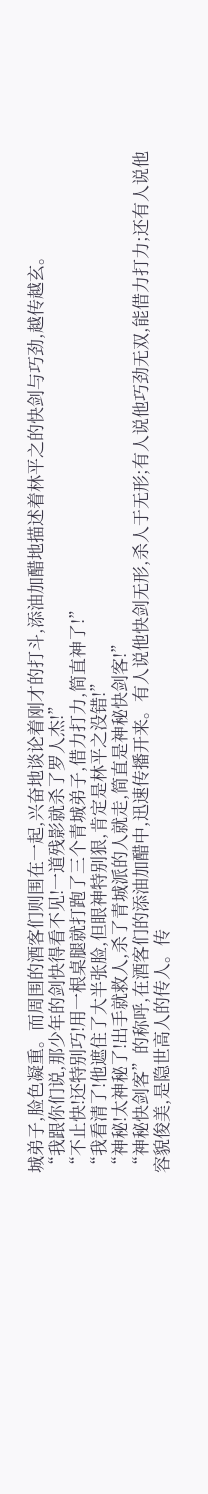城弟子,脸色凝重。而周围的酒客们则围在一起,兴奋地谈论着刚才的打斗,添油加醋地描述着林平之的快剑与巧劲,越传越玄。
“我跟你们说,那少年的剑快得看不见!一道残影就杀了罗人杰!”
“不止快!还特别巧!用一根桌腿就打跑了三个青城弟子,借力打力,简直神了!”
“我看清了!他遮住了大半张脸,但眼神特别狠,肯定是林平之没错!”
“神秘!太神秘了!出手就救人,杀了青城派的人就走,简直是神秘快剑客!”
“神秘快剑客”的称呼,在酒客们的添油加醋中,迅速传播开来。有人说他快剑无形,杀人于无形;有人说他巧劲无双,能借力打力;还有人说他容貌俊美,是隐世高人的传人。传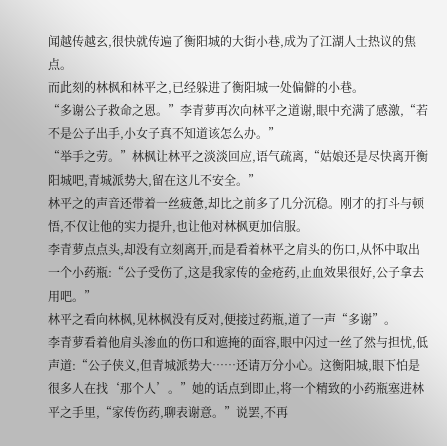闻越传越玄,很快就传遍了衡阳城的大街小巷,成为了江湖人士热议的焦点。
而此刻的林枫和林平之,已经躲进了衡阳城一处偏僻的小巷。
“多谢公子救命之恩。”李青萝再次向林平之道谢,眼中充满了感激,“若不是公子出手,小女子真不知道该怎么办。”
“举手之劳。”林枫让林平之淡淡回应,语气疏离,“姑娘还是尽快离开衡阳城吧,青城派势大,留在这儿不安全。”
林平之的声音还带着一丝疲惫,却比之前多了几分沉稳。刚才的打斗与顿悟,不仅让他的实力提升,也让他对林枫更加信服。
李青萝点点头,却没有立刻离开,而是看着林平之肩头的伤口,从怀中取出一个小药瓶:“公子受伤了,这是我家传的金疮药,止血效果很好,公子拿去用吧。”
林平之看向林枫,见林枫没有反对,便接过药瓶,道了一声“多谢”。
李青萝看着他肩头渗血的伤口和遮掩的面容,眼中闪过一丝了然与担忧,低声道:“公子侠义,但青城派势大……还请万分小心。这衡阳城,眼下怕是很多人在找‘那个人’。”她的话点到即止,将一个精致的小药瓶塞进林平之手里,“家传伤药,聊表谢意。”说罢,不再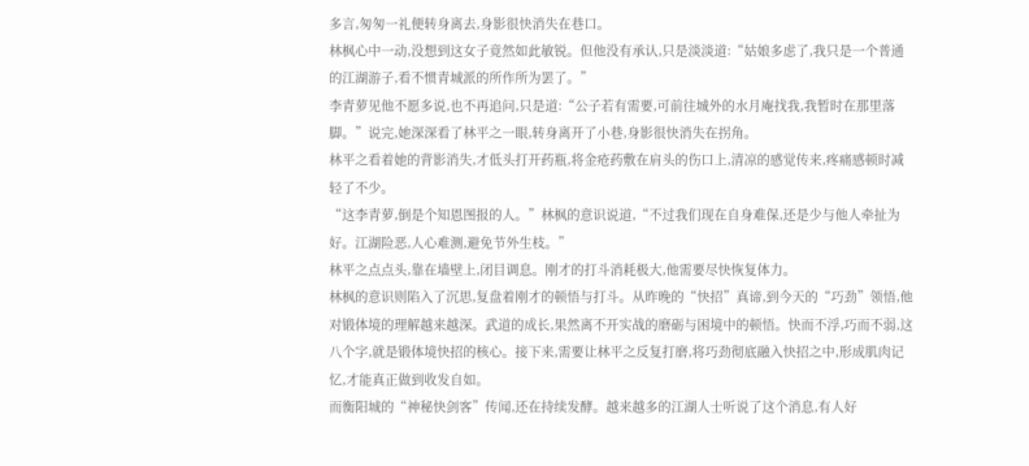多言,匆匆一礼便转身离去,身影很快消失在巷口。
林枫心中一动,没想到这女子竟然如此敏锐。但他没有承认,只是淡淡道:“姑娘多虑了,我只是一个普通的江湖游子,看不惯青城派的所作所为罢了。”
李青萝见他不愿多说,也不再追问,只是道:“公子若有需要,可前往城外的水月庵找我,我暂时在那里落脚。”说完,她深深看了林平之一眼,转身离开了小巷,身影很快消失在拐角。
林平之看着她的背影消失,才低头打开药瓶,将金疮药敷在肩头的伤口上,清凉的感觉传来,疼痛感顿时减轻了不少。
“这李青萝,倒是个知恩图报的人。”林枫的意识说道,“不过我们现在自身难保,还是少与他人牵扯为好。江湖险恶,人心难测,避免节外生枝。”
林平之点点头,靠在墙壁上,闭目调息。刚才的打斗消耗极大,他需要尽快恢复体力。
林枫的意识则陷入了沉思,复盘着刚才的顿悟与打斗。从昨晚的“快招”真谛,到今天的“巧劲”领悟,他对锻体境的理解越来越深。武道的成长,果然离不开实战的磨砺与困境中的顿悟。快而不浮,巧而不弱,这八个字,就是锻体境快招的核心。接下来,需要让林平之反复打磨,将巧劲彻底融入快招之中,形成肌肉记忆,才能真正做到收发自如。
而衡阳城的“神秘快剑客”传闻,还在持续发酵。越来越多的江湖人士听说了这个消息,有人好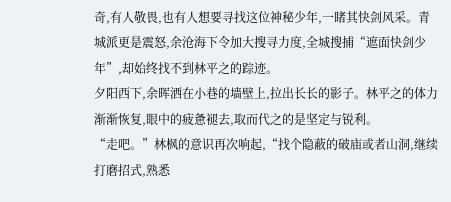奇,有人敬畏,也有人想要寻找这位神秘少年,一睹其快剑风采。青城派更是震怒,余沧海下令加大搜寻力度,全城搜捕“遮面快剑少年”,却始终找不到林平之的踪迹。
夕阳西下,余晖洒在小巷的墙壁上,拉出长长的影子。林平之的体力渐渐恢复,眼中的疲惫褪去,取而代之的是坚定与锐利。
“走吧。”林枫的意识再次响起,“找个隐蔽的破庙或者山洞,继续打磨招式,熟悉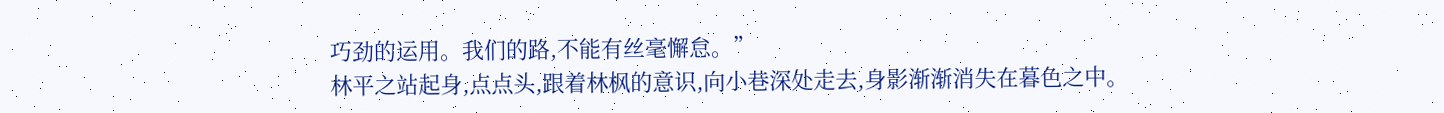巧劲的运用。我们的路,不能有丝毫懈怠。”
林平之站起身,点点头,跟着林枫的意识,向小巷深处走去,身影渐渐消失在暮色之中。